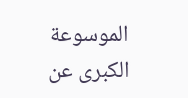الموسوعة الكبرى عن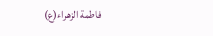فاطمة الزهراء(ع)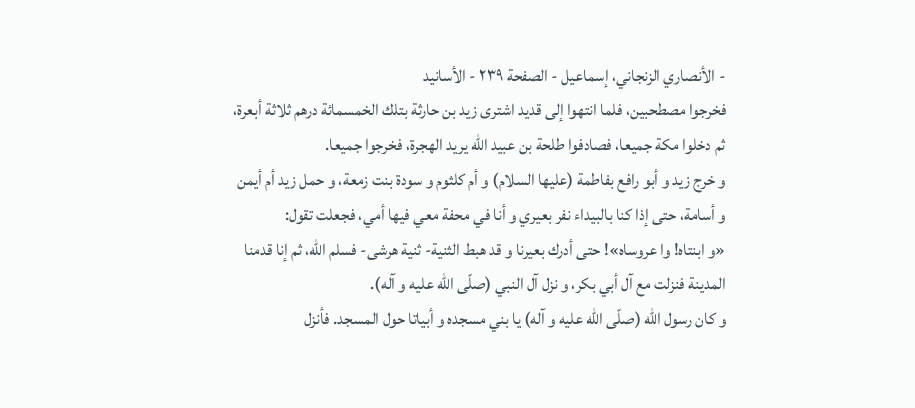- الأنصاري الزنجاني، إسماعيل - الصفحة ٢٣٩ - الأسانيد
فخرجوا مصطحبين، فلما انتهوا إلى قديد اشترى زيد بن حارثة بتلك الخمسمائة درهم ثلاثة أبعرة، ثم دخلوا مكة جميعا، فصادفوا طلحة بن عبيد اللّه يريد الهجرة، فخرجوا جميعا.
و خرج زيد و أبو رافع بفاطمة (عليها السلام) و أم كلثوم و سودة بنت زمعة، و حمل زيد أم أيمن و أسامة، حتى إذا كنا بالبيداء نفر بعيري و أنا في محفة معي فيها أمي، فجعلت تقول:
«و ابنتاه! وا عروساه»! حتى أدرك بعيرنا و قد هبط الثنية- ثنية هرشى- فسلم اللّه، ثم إنا قدمنا المدينة فنزلت مع آل أبي بكر، و نزل آل النبي (صلّى اللّه عليه و آله).
و كان رسول اللّه (صلّى اللّه عليه و آله) يا بني مسجده و أبياتا حول المسجد. فأنزل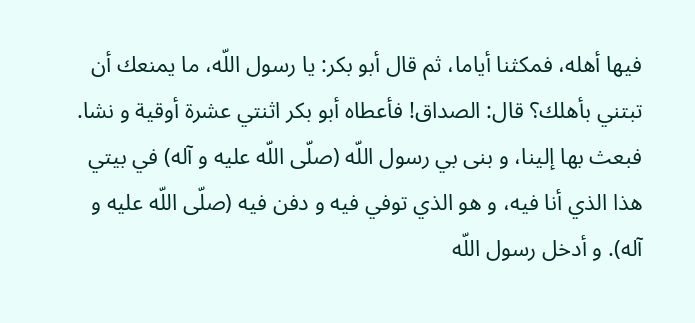فيها أهله، فمكثنا أياما، ثم قال أبو بكر: يا رسول اللّه، ما يمنعك أن تبتني بأهلك؟ قال: الصداق! فأعطاه أبو بكر اثنتي عشرة أوقية و نشا. فبعث بها إلينا، و بنى بي رسول اللّه (صلّى اللّه عليه و آله) في بيتي هذا الذي أنا فيه، و هو الذي توفي فيه و دفن فيه (صلّى اللّه عليه و آله). و أدخل رسول اللّه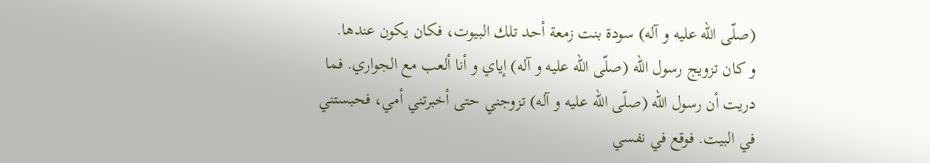(صلّى اللّه عليه و آله) سودة بنت زمعة أحد تلك البيوت، فكان يكون عندها.
و كان تزويج رسول اللّه (صلّى اللّه عليه و آله) إياي و أنا ألعب مع الجواري. فما دريت أن رسول اللّه (صلّى اللّه عليه و آله) تزوجني حتى أخبرتني أمي، فحبستني في البيت. فوقع في نفسي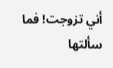أني تزوجت! فما سألتها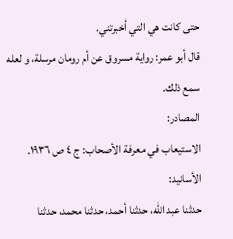حتى كانت هي التي أخبرتني.
قال أبو عمر: رواية مسروق عن أم رومان مرسلة، و لعله سمع ذلك.
المصادر:
الاستيعاب في معرفة الأصحاب: ج ٤ ص ١٩٣٦.
الأسانيد:
حدثنا عبد اللّه، حدثنا أحمد، حدثنا محمد، حدثنا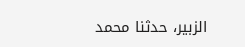الزبير، حدثنا محمد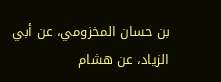بن حسان المخزومي، عن أبي الزياد، عن هشام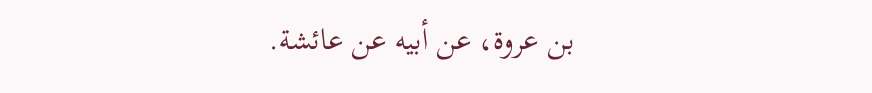بن عروة، عن أبيه عن عائشة.